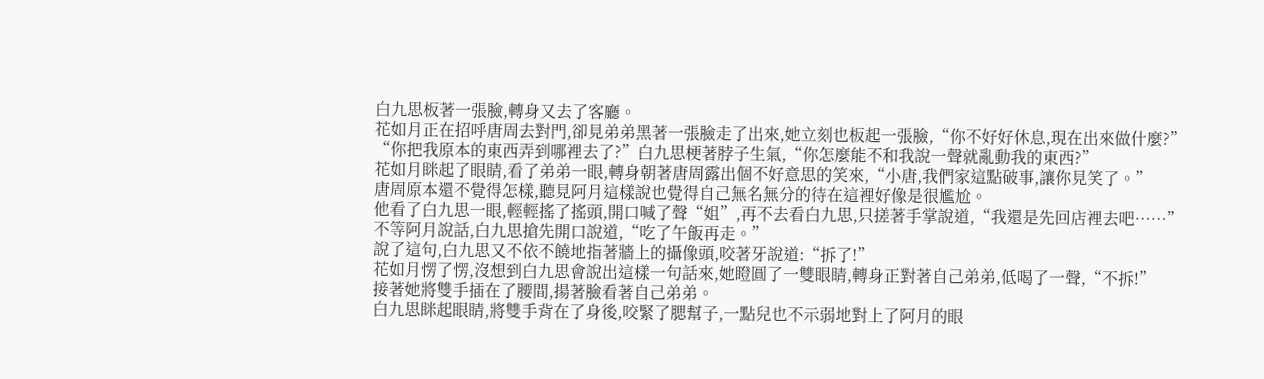白九思板著一張臉,轉身又去了客廳。
花如月正在招呼唐周去對門,卻見弟弟黑著一張臉走了出來,她立刻也板起一張臉,“你不好好休息,現在出來做什麼?”
“你把我原本的東西弄到哪裡去了?”白九思梗著脖子生氣,“你怎麼能不和我說一聲就亂動我的東西?”
花如月眯起了眼睛,看了弟弟一眼,轉身朝著唐周露出個不好意思的笑來,“小唐,我們家這點破事,讓你見笑了。”
唐周原本還不覺得怎樣,聽見阿月這樣說也覺得自己無名無分的待在這裡好像是很尷尬。
他看了白九思一眼,輕輕搖了搖頭,開口喊了聲“姐”,再不去看白九思,只搓著手掌說道,“我還是先回店裡去吧……”
不等阿月說話,白九思搶先開口說道,“吃了午飯再走。”
說了這句,白九思又不依不饒地指著牆上的攝像頭,咬著牙說道:“拆了!”
花如月愣了愣,沒想到白九思會說出這樣一句話來,她瞪圓了一雙眼睛,轉身正對著自己弟弟,低喝了一聲,“不拆!”
接著她將雙手插在了腰間,揚著臉看著自己弟弟。
白九思眯起眼睛,將雙手背在了身後,咬緊了腮幫子,一點兒也不示弱地對上了阿月的眼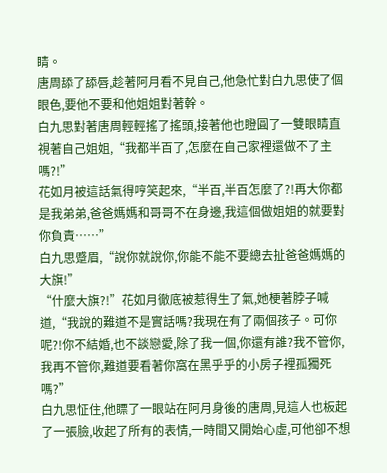睛。
唐周舔了舔唇,趁著阿月看不見自己,他急忙對白九思使了個眼色,要他不要和他姐姐對著幹。
白九思對著唐周輕輕搖了搖頭,接著他也瞪圓了一雙眼睛直視著自己姐姐,“我都半百了,怎麼在自己家裡還做不了主嗎?!”
花如月被這話氣得哼笑起來,“半百,半百怎麼了?!再大你都是我弟弟,爸爸媽媽和哥哥不在身邊,我這個做姐姐的就要對你負責……”
白九思蹙眉,“說你就說你,你能不能不要總去扯爸爸媽媽的大旗!”
“什麼大旗?!”花如月徹底被惹得生了氣,她梗著脖子喊道,“我說的難道不是實話嗎?我現在有了兩個孩子。可你呢?!你不結婚,也不談戀愛,除了我一個,你還有誰?我不管你,我再不管你,難道要看著你窩在黑乎乎的小房子裡孤獨死嗎?”
白九思怔住,他瞟了一眼站在阿月身後的唐周,見這人也板起了一張臉,收起了所有的表情,一時間又開始心虛,可他卻不想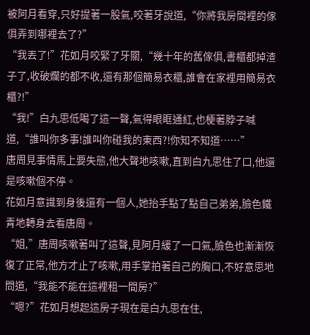被阿月看穿,只好提著一股氣,咬著牙說道,“你將我房間裡的傢俱弄到哪裡去了?”
“我丟了!”花如月咬緊了牙關,“幾十年的舊傢俱,書櫃都掉渣子了,收破爛的都不收,還有那個簡易衣櫃,誰會在家裡用簡易衣櫃?!”
“我!”白九思低喝了這一聲,氣得眼眶通紅,也梗著脖子喊道,“誰叫你多事!誰叫你碰我的東西?!你知不知道……”
唐周見事情馬上要失態,他大聲地咳嗽,直到白九思住了口,他還是咳嗽個不停。
花如月意識到身後還有一個人,她抬手點了點自己弟弟,臉色鐵青地轉身去看唐周。
“姐,”唐周咳嗽著叫了這聲,見阿月緩了一口氣,臉色也漸漸恢復了正常,他方才止了咳嗽,用手掌拍著自己的胸口,不好意思地問道,“我能不能在這裡租一間房?”
“嗯?”花如月想起這房子現在是白九思在住,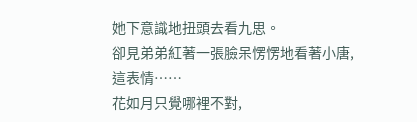她下意識地扭頭去看九思。
卻見弟弟紅著一張臉呆愣愣地看著小唐,這表情……
花如月只覺哪裡不對,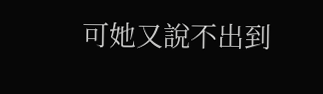可她又說不出到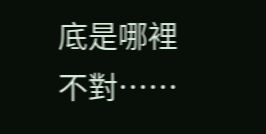底是哪裡不對……